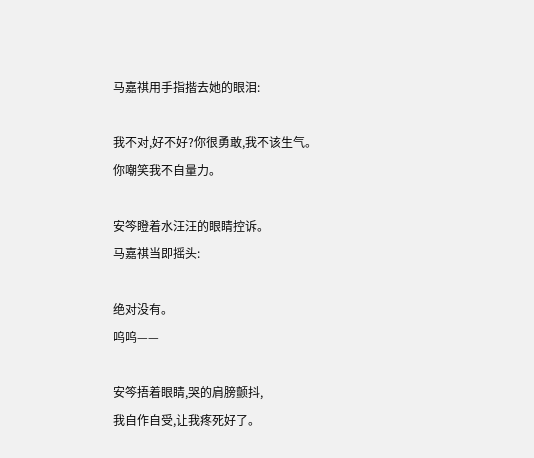马嘉祺用手指揩去她的眼泪:

我不对,好不好?你很勇敢,我不该生气。
你嘲笑我不自量力。

安笒瞪着水汪汪的眼睛控诉。
马嘉祺当即摇头:

绝对没有。
呜呜——

安笒捂着眼睛,哭的肩膀颤抖,
我自作自受,让我疼死好了。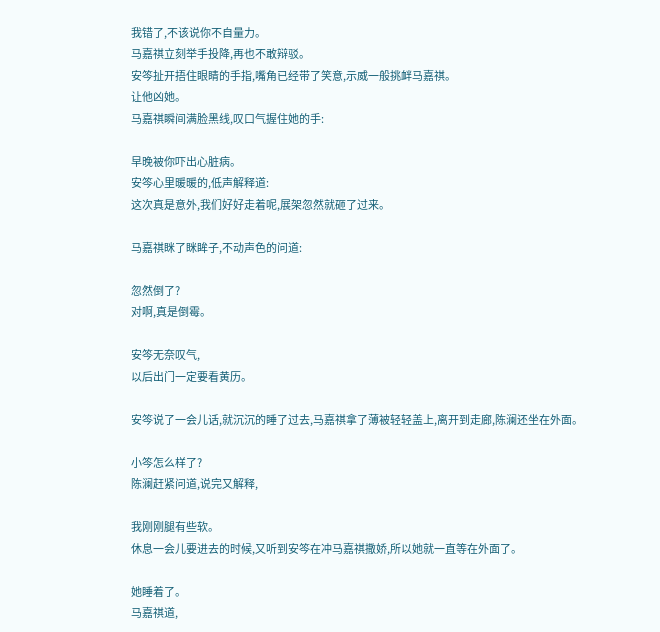我错了,不该说你不自量力。
马嘉祺立刻举手投降,再也不敢辩驳。
安笒扯开捂住眼睛的手指,嘴角已经带了笑意,示威一般挑衅马嘉祺。
让他凶她。
马嘉祺瞬间满脸黑线,叹口气握住她的手:

早晚被你吓出心脏病。
安笒心里暖暖的,低声解释道:
这次真是意外,我们好好走着呢,展架忽然就砸了过来。

马嘉祺眯了眯眸子,不动声色的问道:

忽然倒了?
对啊,真是倒霉。

安笒无奈叹气,
以后出门一定要看黄历。

安笒说了一会儿话,就沉沉的睡了过去,马嘉祺拿了薄被轻轻盖上,离开到走廊,陈澜还坐在外面。

小笒怎么样了?
陈澜赶紧问道,说完又解释,

我刚刚腿有些软。
休息一会儿要进去的时候,又听到安笒在冲马嘉祺撒娇,所以她就一直等在外面了。

她睡着了。
马嘉祺道,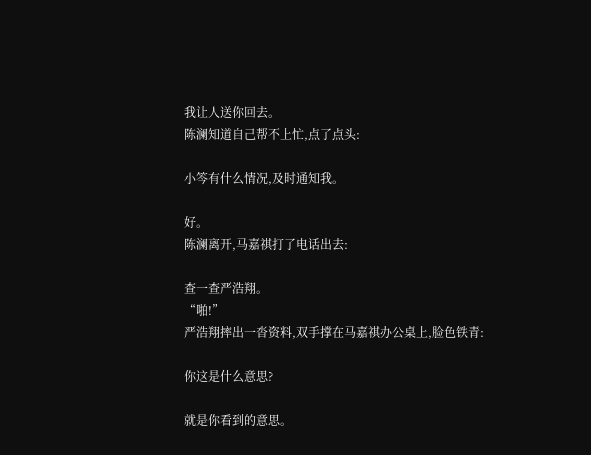我让人送你回去。
陈澜知道自己帮不上忙,点了点头:

小笒有什么情况,及时通知我。

好。
陈澜离开,马嘉祺打了电话出去:

查一查严浩翔。
“啪!”
严浩翔摔出一沓资料,双手撑在马嘉祺办公桌上,脸色铁青:

你这是什么意思?

就是你看到的意思。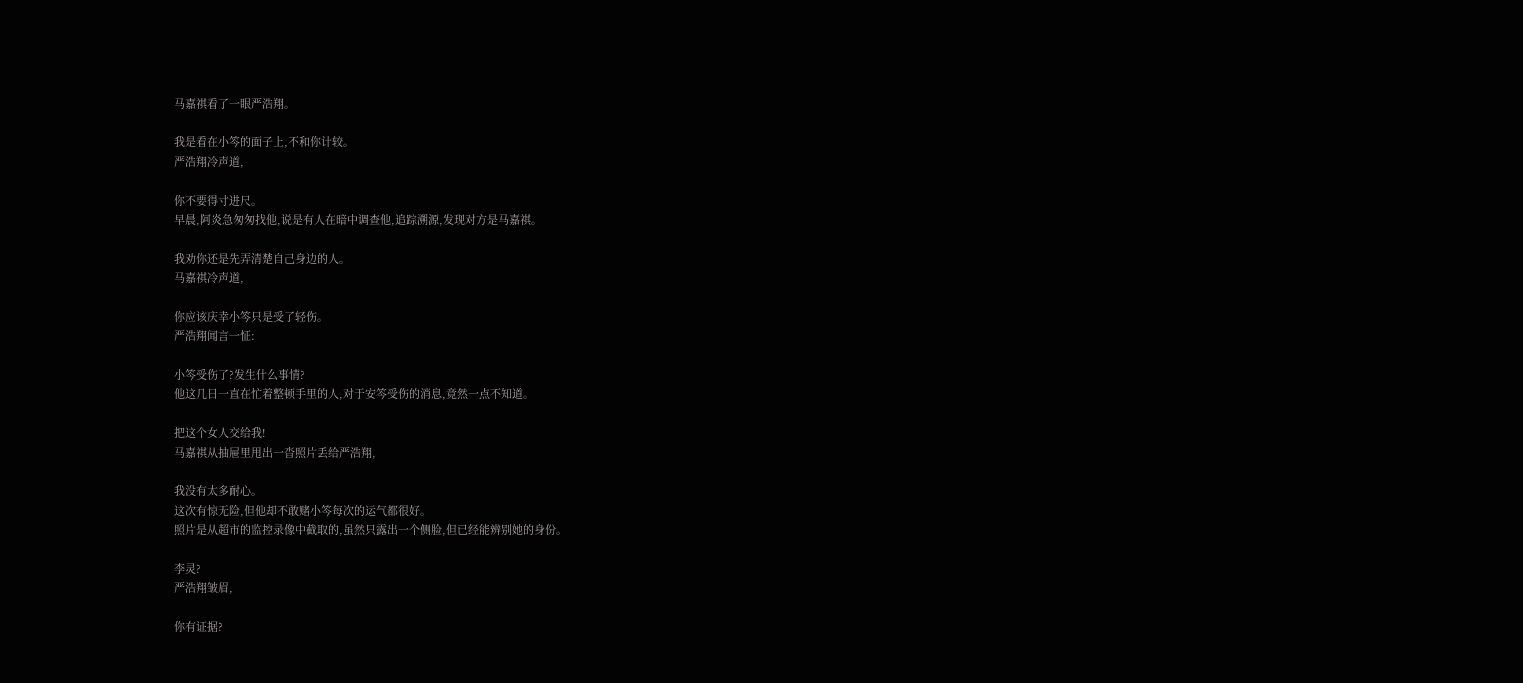马嘉祺看了一眼严浩翔。

我是看在小笒的面子上,不和你计较。
严浩翔冷声道,

你不要得寸进尺。
早晨,阿炎急匆匆找他,说是有人在暗中调查他,追踪溯源,发现对方是马嘉祺。

我劝你还是先弄清楚自己身边的人。
马嘉祺冷声道,

你应该庆幸小笒只是受了轻伤。
严浩翔闻言一怔:

小笒受伤了?发生什么事情?
他这几日一直在忙着整顿手里的人,对于安笒受伤的消息,竟然一点不知道。

把这个女人交给我!
马嘉祺从抽屉里甩出一沓照片丢给严浩翔,

我没有太多耐心。
这次有惊无险,但他却不敢赌小笒每次的运气都很好。
照片是从超市的监控录像中截取的,虽然只露出一个侧脸,但已经能辨别她的身份。

李灵?
严浩翔皱眉,

你有证据?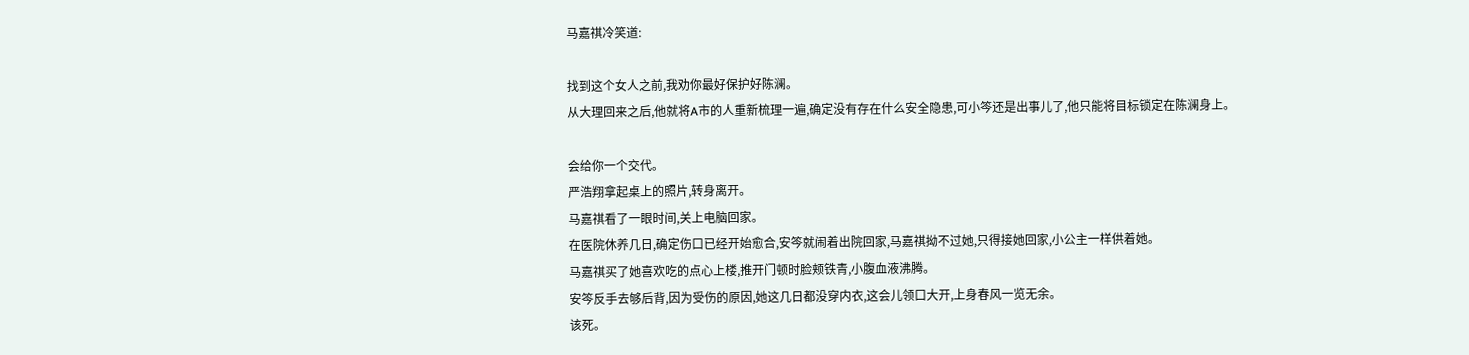马嘉祺冷笑道:

找到这个女人之前,我劝你最好保护好陈澜。
从大理回来之后,他就将A市的人重新梳理一遍,确定没有存在什么安全隐患,可小笒还是出事儿了,他只能将目标锁定在陈澜身上。

会给你一个交代。
严浩翔拿起桌上的照片,转身离开。
马嘉祺看了一眼时间,关上电脑回家。
在医院休养几日,确定伤口已经开始愈合,安笒就闹着出院回家,马嘉祺拗不过她,只得接她回家,小公主一样供着她。
马嘉祺买了她喜欢吃的点心上楼,推开门顿时脸颊铁青,小腹血液沸腾。
安笒反手去够后背,因为受伤的原因,她这几日都没穿内衣,这会儿领口大开,上身春风一览无余。
该死。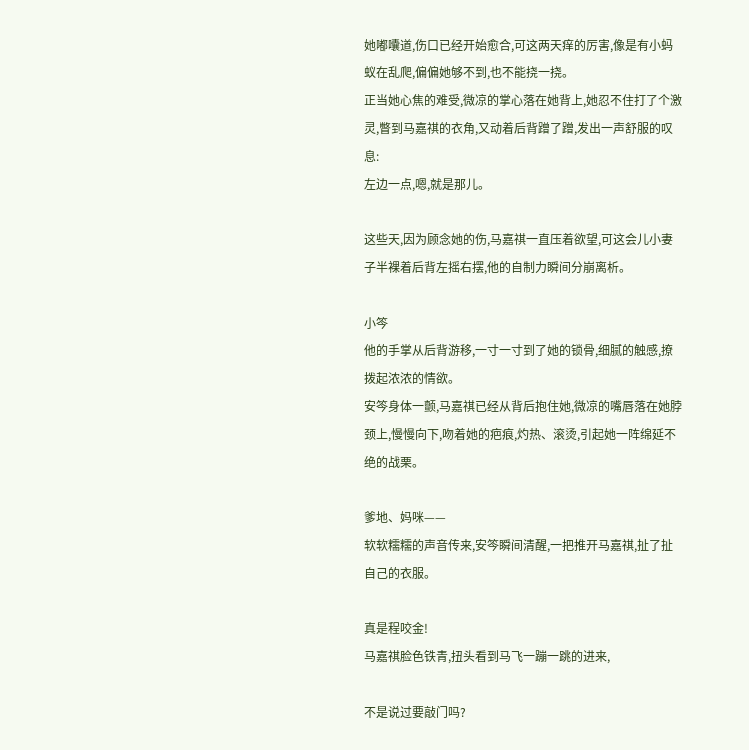她嘟囔道,伤口已经开始愈合,可这两天痒的厉害,像是有小蚂蚁在乱爬,偏偏她够不到,也不能挠一挠。
正当她心焦的难受,微凉的掌心落在她背上,她忍不住打了个激灵,瞥到马嘉祺的衣角,又动着后背蹭了蹭,发出一声舒服的叹息:
左边一点,嗯,就是那儿。

这些天,因为顾念她的伤,马嘉祺一直压着欲望,可这会儿小妻子半裸着后背左摇右摆,他的自制力瞬间分崩离析。

小笒
他的手掌从后背游移,一寸一寸到了她的锁骨,细腻的触感,撩拨起浓浓的情欲。
安笒身体一颤,马嘉祺已经从背后抱住她,微凉的嘴唇落在她脖颈上,慢慢向下,吻着她的疤痕,灼热、滚烫,引起她一阵绵延不绝的战栗。

爹地、妈咪——
软软糯糯的声音传来,安笒瞬间清醒,一把推开马嘉祺,扯了扯自己的衣服。

真是程咬金!
马嘉祺脸色铁青,扭头看到马飞一蹦一跳的进来,

不是说过要敲门吗?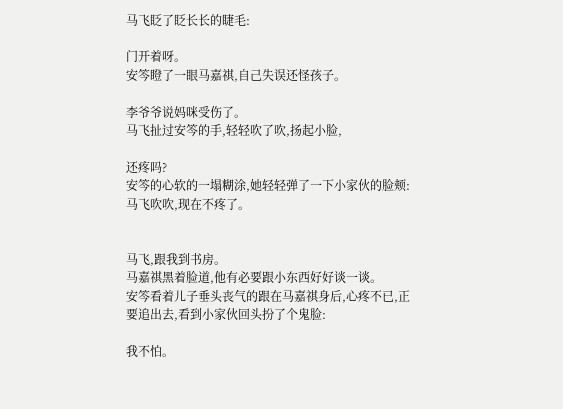马飞眨了眨长长的睫毛:

门开着呀。
安笒瞪了一眼马嘉祺,自己失误还怪孩子。

李爷爷说妈咪受伤了。
马飞扯过安笒的手,轻轻吹了吹,扬起小脸,

还疼吗?
安笒的心软的一塌糊涂,她轻轻弹了一下小家伙的脸颊:
马飞吹吹,现在不疼了。


马飞,跟我到书房。
马嘉祺黑着脸道,他有必要跟小东西好好谈一谈。
安笒看着儿子垂头丧气的跟在马嘉祺身后,心疼不已,正要追出去,看到小家伙回头扮了个鬼脸:

我不怕。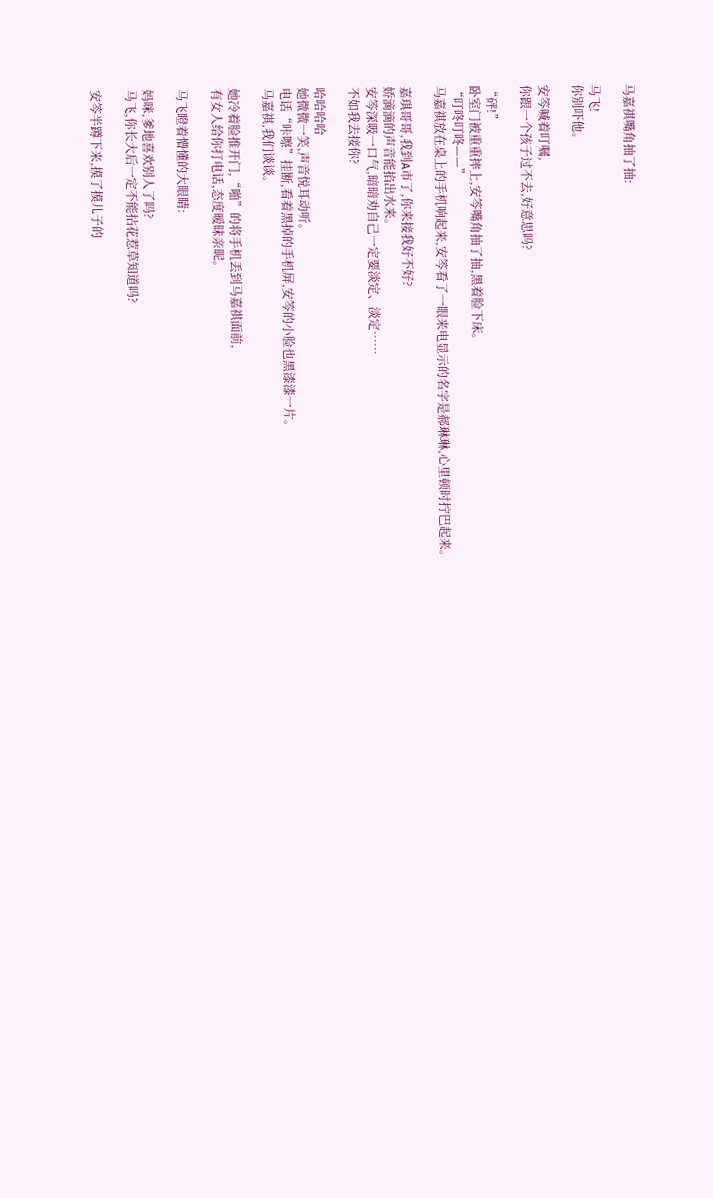马嘉祺嘴角抽了抽:

马飞!
你别吓他。

安笒喊着叮嘱,
你跟一个孩子过不去,好意思吗?

“砰!”
卧室门被重重摔上,安笒嘴角抽了抽,黑着脸下床。
“叮咚叮咚——”
马嘉祺放在桌上的手机响起来,安笒看了一眼来电显示的名字是郝琳琳,心里顿时拧巴起来。

嘉琪哥哥,我到A市了,你来接我好不好?
娇滴滴的声音能掐出水来。
安笒深吸一口气,暗暗劝自己一定要淡定、淡定……
不如我去接你?

哈哈哈哈
她微微一笑,声音悦耳动听。
电话“咔嚓”挂断,看着黑掉的手机屏,安笒的小脸也黑漆漆一片。
马嘉祺,我们谈谈。

她冷着脸推开门,“啪”的将手机丢到马嘉祺面前,
有女人给你打电话,态度暧昧亲昵。

马飞瞪着懵懂的大眼睛:

妈咪,爹地喜欢别人了吗?
马飞,你长大后一定不能拈花惹草知道吗?

安笒半蹲下来,摸了摸儿子的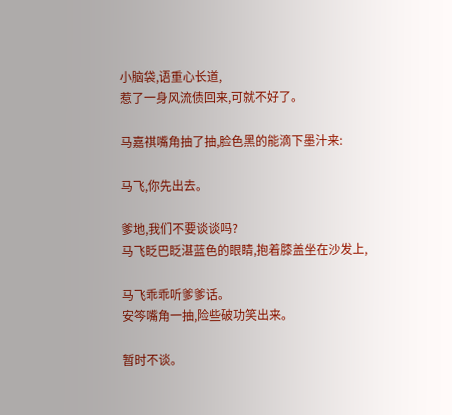小脑袋,语重心长道,
惹了一身风流债回来,可就不好了。

马嘉祺嘴角抽了抽,脸色黑的能滴下墨汁来:

马飞,你先出去。

爹地,我们不要谈谈吗?
马飞眨巴眨湛蓝色的眼睛,抱着膝盖坐在沙发上,

马飞乖乖听爹爹话。
安笒嘴角一抽,险些破功笑出来。

暂时不谈。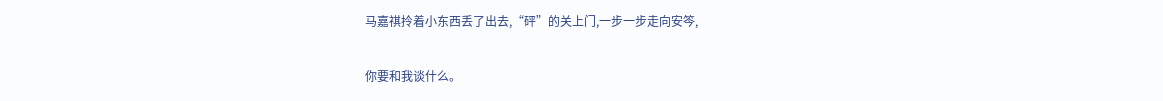马嘉祺拎着小东西丢了出去,“砰”的关上门,一步一步走向安笒,

你要和我谈什么。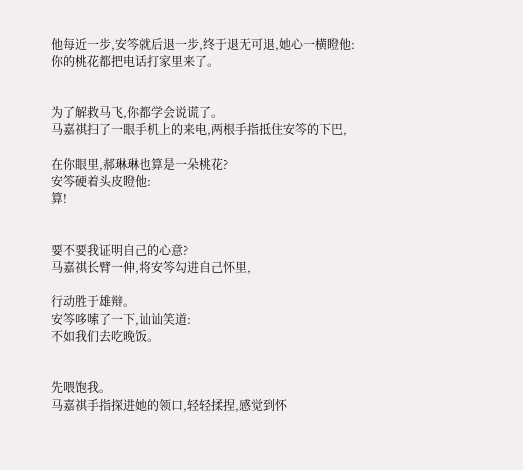他每近一步,安笒就后退一步,终于退无可退,她心一横瞪他:
你的桃花都把电话打家里来了。


为了解救马飞,你都学会说谎了。
马嘉祺扫了一眼手机上的来电,两根手指抵住安笒的下巴,

在你眼里,郝琳琳也算是一朵桃花?
安笒硬着头皮瞪他:
算!


要不要我证明自己的心意?
马嘉祺长臂一伸,将安笒勾进自己怀里,

行动胜于雄辩。
安笒哆嗦了一下,讪讪笑道:
不如我们去吃晚饭。


先喂饱我。
马嘉祺手指探进她的领口,轻轻揉捏,感觉到怀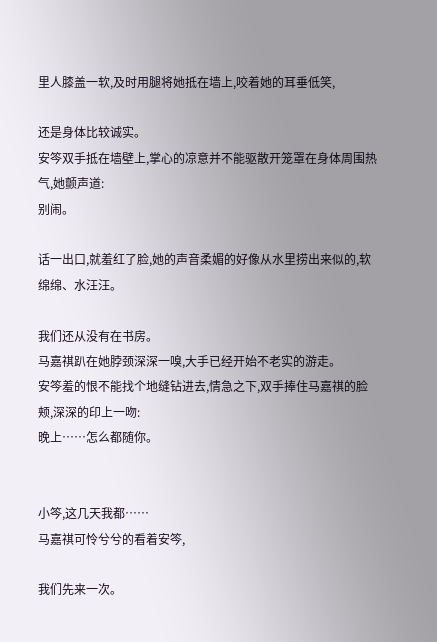里人膝盖一软,及时用腿将她抵在墙上,咬着她的耳垂低笑,

还是身体比较诚实。
安笒双手抵在墙壁上,掌心的凉意并不能驱散开笼罩在身体周围热气,她颤声道:
别闹。

话一出口,就羞红了脸,她的声音柔媚的好像从水里捞出来似的,软绵绵、水汪汪。

我们还从没有在书房。
马嘉祺趴在她脖颈深深一嗅,大手已经开始不老实的游走。
安笒羞的恨不能找个地缝钻进去,情急之下,双手捧住马嘉祺的脸颊,深深的印上一吻:
晚上……怎么都随你。


小笒,这几天我都……
马嘉祺可怜兮兮的看着安笒,

我们先来一次。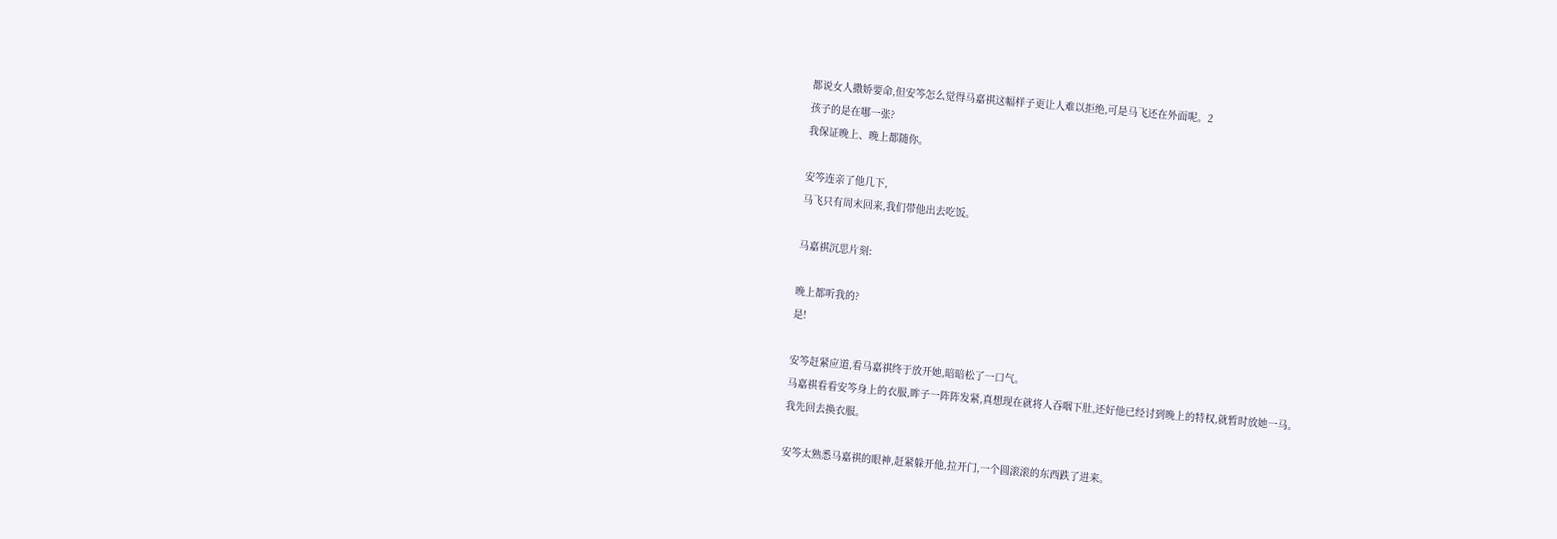都说女人撒娇要命,但安笒怎么觉得马嘉祺这幅样子更让人难以拒绝,可是马飞还在外面呢。2
孩子的是在哪一张?
我保证晚上、晚上都随你。

安笒连亲了他几下,
马飞只有周末回来,我们带他出去吃饭。

马嘉祺沉思片刻:

晚上都听我的?
是!

安笒赶紧应道,看马嘉祺终于放开她,暗暗松了一口气。
马嘉祺看看安笒身上的衣服,眸子一阵阵发紧,真想现在就将人吞咽下肚,还好他已经讨到晚上的特权,就暂时放她一马。
我先回去换衣服。

安笒太熟悉马嘉祺的眼神,赶紧躲开他,拉开门,一个圆滚滚的东西跌了进来。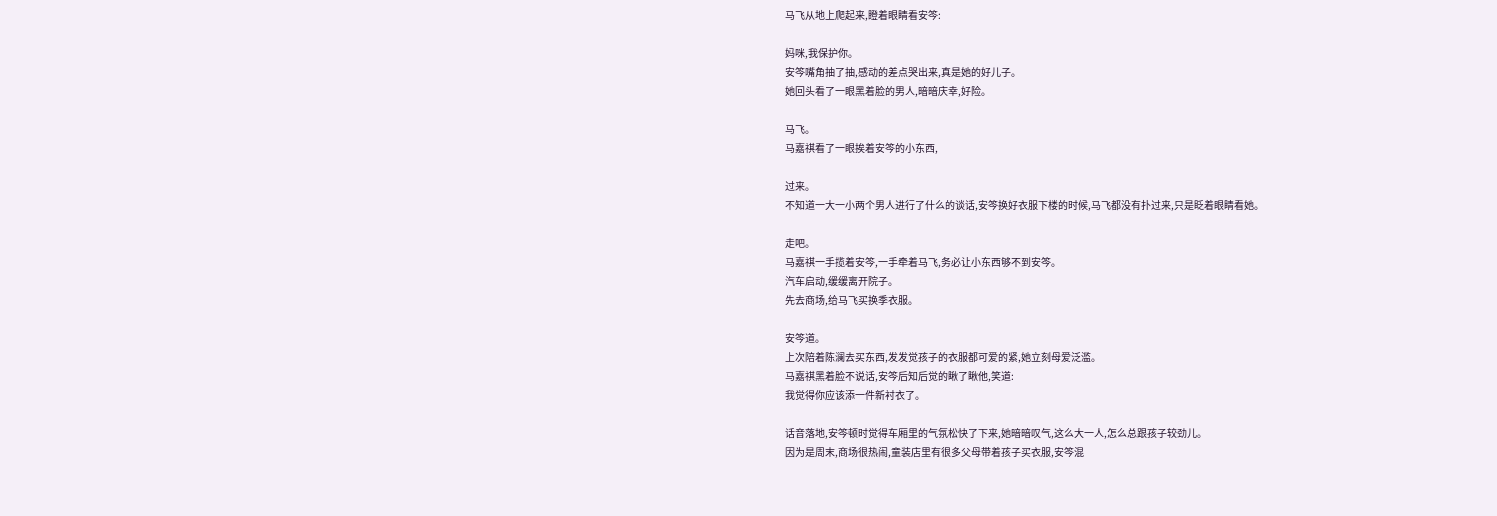马飞从地上爬起来,瞪着眼睛看安笒:

妈咪,我保护你。
安笒嘴角抽了抽,感动的差点哭出来,真是她的好儿子。
她回头看了一眼黑着脸的男人,暗暗庆幸,好险。

马飞。
马嘉祺看了一眼挨着安笒的小东西,

过来。
不知道一大一小两个男人进行了什么的谈话,安笒换好衣服下楼的时候,马飞都没有扑过来,只是眨着眼睛看她。

走吧。
马嘉祺一手揽着安笒,一手牵着马飞,务必让小东西够不到安笒。
汽车启动,缓缓离开院子。
先去商场,给马飞买换季衣服。

安笒道。
上次陪着陈澜去买东西,发发觉孩子的衣服都可爱的紧,她立刻母爱泛滥。
马嘉祺黑着脸不说话,安笒后知后觉的瞅了瞅他,笑道:
我觉得你应该添一件新衬衣了。

话音落地,安笒顿时觉得车厢里的气氛松快了下来,她暗暗叹气,这么大一人,怎么总跟孩子较劲儿。
因为是周末,商场很热闹,童装店里有很多父母带着孩子买衣服,安笒混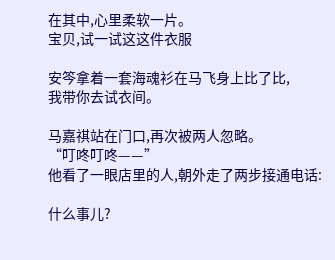在其中,心里柔软一片。
宝贝,试一试这这件衣服

安笒拿着一套海魂衫在马飞身上比了比,
我带你去试衣间。

马嘉祺站在门口,再次被两人忽略。
“叮咚叮咚——”
他看了一眼店里的人,朝外走了两步接通电话:

什么事儿?